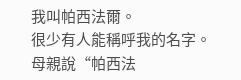我叫帕西法爾。
很少有人能稱呼我的名字。
母親說“帕西法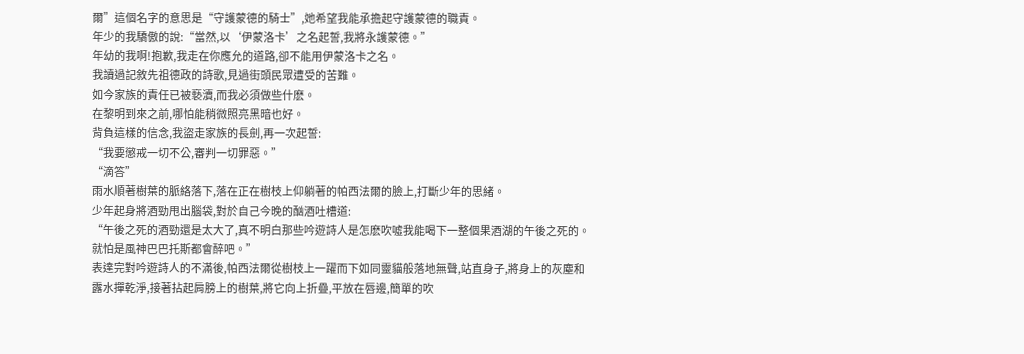爾”這個名字的意思是“守護蒙德的騎士”,她希望我能承擔起守護蒙德的職責。
年少的我驕傲的說:“當然,以‘伊蒙洛卡’之名起誓,我將永護蒙德。”
年幼的我啊!抱歉,我走在你應允的道路,卻不能用伊蒙洛卡之名。
我讀過記敘先祖德政的詩歌,見過街頭民眾遭受的苦難。
如今家族的責任已被褻瀆,而我必須做些什麽。
在黎明到來之前,哪怕能稍微照亮黑暗也好。
背負這樣的信念,我盜走家族的長劍,再一次起誓:
“我要懲戒一切不公,審判一切罪惡。”
“滴答”
雨水順著樹葉的脈絡落下,落在正在樹枝上仰躺著的帕西法爾的臉上,打斷少年的思緒。
少年起身將酒勁甩出腦袋,對於自己今晚的酗酒吐槽道:
“午後之死的酒勁還是太大了,真不明白那些吟遊詩人是怎麽吹噓我能喝下一整個果酒湖的午後之死的。就怕是風神巴巴托斯都會醉吧。”
表達完對吟遊詩人的不滿後,帕西法爾從樹枝上一躍而下如同靈貓般落地無聲,站直身子,將身上的灰塵和露水撣乾淨,接著拈起肩膀上的樹葉,將它向上折疊,平放在唇邊,簡單的吹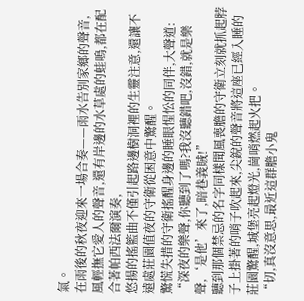氣。
在雨後的秋夜迎來一場合奏——雨水告別家鄉的聲音,風輕撫它愛人的聲音,還有岸邊的水草處的蛙鳴,都在配合著帕西法爾演奏,
悠揚的搖籃曲不僅引起路邊樹洞裡的生靈注意,還讓不遠處莊園值夜的守衛從困意中驚醒。
驚慌失措的守衛搖醒身邊的睡眼惺忪的同伴,大聲道:
“深夜的樂聲,你聽到了嗎?我沒聽錯吧,沒錯,就是樂聲,‘是他’來了,暗巷義賊!”
聽到那個禁忌的名字同樣聞風喪膽的守衛立刻就抓起脖子上掛著的哨子吹起來,尖銳的聲音將這座已經入睡的莊園驚醒,城堡亮起燈光,崗哨燃起火把。
“切,真沒意思,最近這群膽小鬼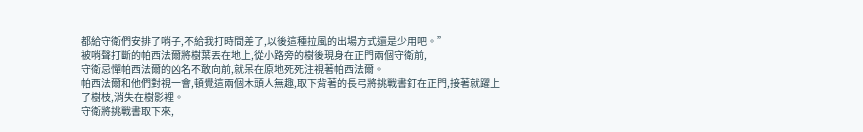都給守衛們安排了哨子,不給我打時間差了,以後這種拉風的出場方式還是少用吧。”
被哨聲打斷的帕西法爾將樹葉丟在地上,從小路旁的樹後現身在正門兩個守衛前,
守衛忌憚帕西法爾的凶名不敢向前,就呆在原地死死注視著帕西法爾。
帕西法爾和他們對視一會,頓覺這兩個木頭人無趣,取下背著的長弓將挑戰書釘在正門,接著就躍上了樹枝,消失在樹影裡。
守衛將挑戰書取下來,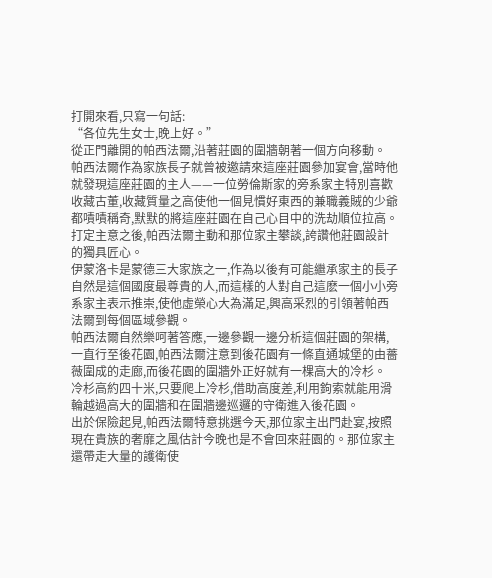打開來看,只寫一句話:
“各位先生女士,晚上好。”
從正門離開的帕西法爾,沿著莊園的圍牆朝著一個方向移動。
帕西法爾作為家族長子就曾被邀請來這座莊園參加宴會,當時他就發現這座莊園的主人——一位勞倫斯家的旁系家主特別喜歡收藏古董,收藏質量之高使他一個見慣好東西的兼職義賊的少爺都嘖嘖稱奇,默默的將這座莊園在自己心目中的洗劫順位拉高。
打定主意之後,帕西法爾主動和那位家主攀談,誇讚他莊園設計的獨具匠心。
伊蒙洛卡是蒙德三大家族之一,作為以後有可能繼承家主的長子自然是這個國度最尊貴的人,而這樣的人對自己這麽一個小小旁系家主表示推崇,使他虛榮心大為滿足,興高采烈的引領著帕西法爾到每個區域參觀。
帕西法爾自然樂呵著答應,一邊參觀一邊分析這個莊園的架構,一直行至後花園,帕西法爾注意到後花園有一條直通城堡的由薔薇圍成的走廊,而後花園的圍牆外正好就有一棵高大的冷杉。
冷杉高約四十米,只要爬上冷杉,借助高度差,利用鉤索就能用滑輪越過高大的圍牆和在圍牆邊巡邏的守衛進入後花園。
出於保險起見,帕西法爾特意挑選今天,那位家主出門赴宴,按照現在貴族的奢靡之風估計今晚也是不會回來莊園的。那位家主還帶走大量的護衛使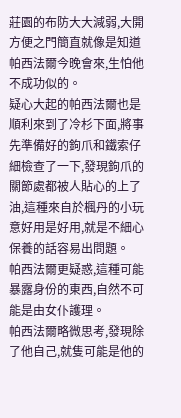莊園的布防大大減弱,大開方便之門簡直就像是知道帕西法爾今晚會來,生怕他不成功似的。
疑心大起的帕西法爾也是順利來到了冷杉下面,將事先準備好的鉤爪和鐵索仔細檢查了一下,發現鉤爪的關節處都被人貼心的上了油,這種來自於楓丹的小玩意好用是好用,就是不細心保養的話容易出問題。
帕西法爾更疑惑,這種可能暴露身份的東西,自然不可能是由女仆護理。
帕西法爾略微思考,發現除了他自己,就隻可能是他的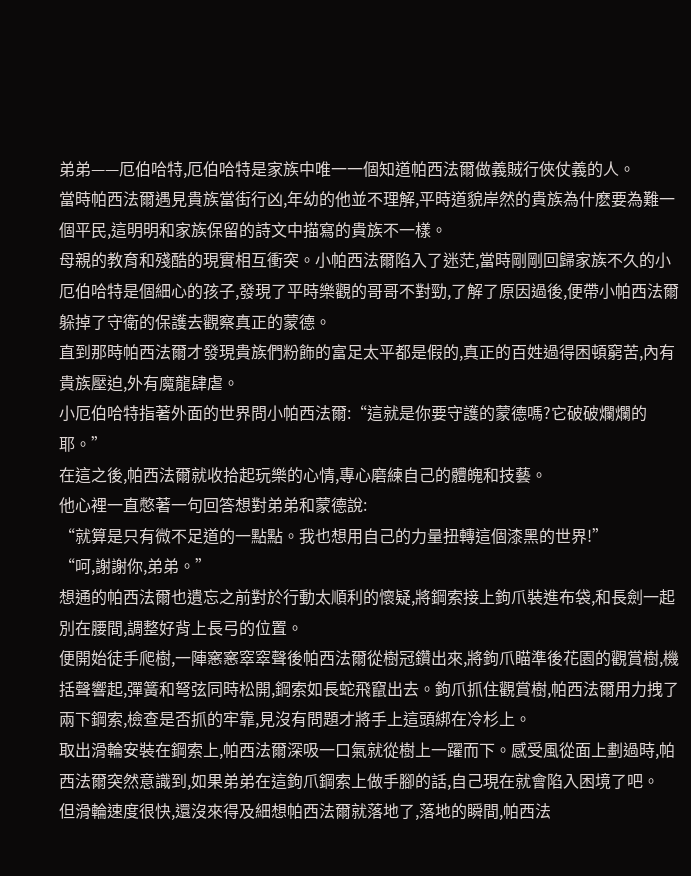弟弟——厄伯哈特,厄伯哈特是家族中唯一一個知道帕西法爾做義賊行俠仗義的人。
當時帕西法爾遇見貴族當街行凶,年幼的他並不理解,平時道貌岸然的貴族為什麽要為難一個平民,這明明和家族保留的詩文中描寫的貴族不一樣。
母親的教育和殘酷的現實相互衝突。小帕西法爾陷入了迷茫,當時剛剛回歸家族不久的小厄伯哈特是個細心的孩子,發現了平時樂觀的哥哥不對勁,了解了原因過後,便帶小帕西法爾躲掉了守衛的保護去觀察真正的蒙德。
直到那時帕西法爾才發現貴族們粉飾的富足太平都是假的,真正的百姓過得困頓窮苦,內有貴族壓迫,外有魔龍肆虐。
小厄伯哈特指著外面的世界問小帕西法爾:“這就是你要守護的蒙德嗎?它破破爛爛的耶。”
在這之後,帕西法爾就收拾起玩樂的心情,專心磨練自己的體魄和技藝。
他心裡一直憋著一句回答想對弟弟和蒙德說:
“就算是只有微不足道的一點點。我也想用自己的力量扭轉這個漆黑的世界!”
“呵,謝謝你,弟弟。”
想通的帕西法爾也遺忘之前對於行動太順利的懷疑,將鋼索接上鉤爪裝進布袋,和長劍一起別在腰間,調整好背上長弓的位置。
便開始徒手爬樹,一陣窸窸窣窣聲後帕西法爾從樹冠鑽出來,將鉤爪瞄準後花園的觀賞樹,機括聲響起,彈簧和弩弦同時松開,鋼索如長蛇飛竄出去。鉤爪抓住觀賞樹,帕西法爾用力拽了兩下鋼索,檢查是否抓的牢靠,見沒有問題才將手上這頭綁在冷杉上。
取出滑輪安裝在鋼索上,帕西法爾深吸一口氣就從樹上一躍而下。感受風從面上劃過時,帕西法爾突然意識到,如果弟弟在這鉤爪鋼索上做手腳的話,自己現在就會陷入困境了吧。
但滑輪速度很快,還沒來得及細想帕西法爾就落地了,落地的瞬間,帕西法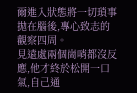爾進入狀態將一切瑣事拋在腦後,專心致志的觀察四周。
見遠處兩個崗哨都沒反應,他才終於松開一口氣,自己通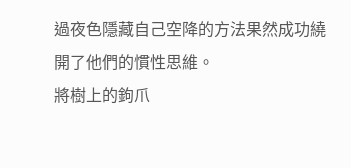過夜色隱藏自己空降的方法果然成功繞開了他們的慣性思維。
將樹上的鉤爪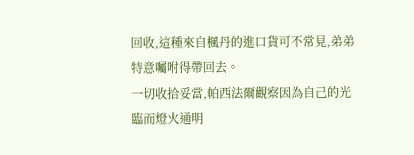回收,這種來自楓丹的進口貨可不常見,弟弟特意囑咐得帶回去。
一切收拾妥當,帕西法爾觀察因為自己的光臨而燈火通明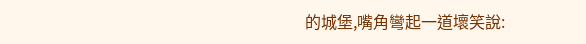的城堡,嘴角彎起一道壞笑說: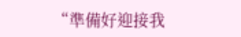“準備好迎接我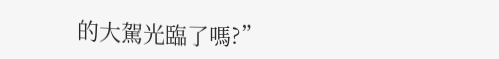的大駕光臨了嗎?”